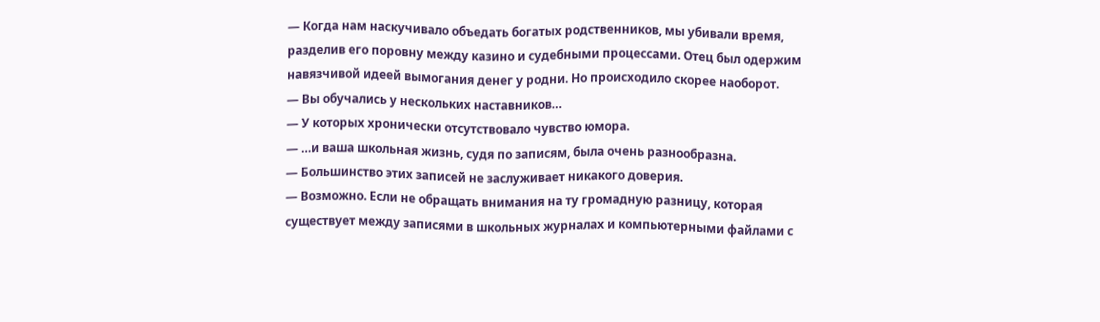— Когда нам наскучивало объедать богатых родственников, мы убивали время, разделив его поровну между казино и судебными процессами. Отец был одержим навязчивой идеей вымогания денег у родни. Но происходило скорее наоборот.
— Вы обучались у нескольких наставников…
— У которых хронически отсутствовало чувство юмора.
— …и ваша школьная жизнь, судя по записям, была очень разнообразна.
— Большинство этих записей не заслуживает никакого доверия.
— Возможно. Если не обращать внимания на ту громадную разницу, которая существует между записями в школьных журналах и компьютерными файлами с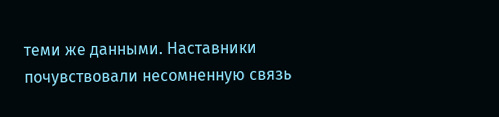теми же данными. Наставники почувствовали несомненную связь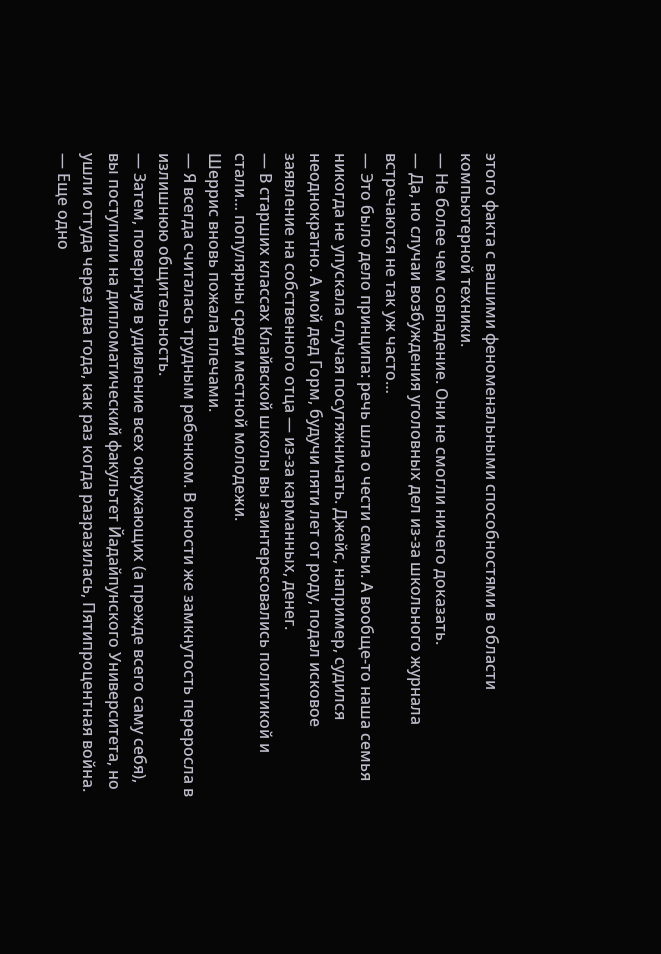этого факта с вашими феноменальными способностями в области компьютерной техники.
— Не более чем совпадение. Они не смогли ничего доказать.
— Да, но случаи возбуждения уголовных дел из-за школьного журнала встречаются не так уж часто…
— Это было дело принципа: речь шла о чести семьи. А вообще-то наша семья никогда не упускала случая посутяжничать. Джейс, например, судился неоднократно. А мой дед Горм, будучи пяти лет от роду, подал исковое заявление на собственного отца — из-за карманных, денег.
— В старших классах Клайвской школы вы заинтересовались политикой и стали… популярны среди местной молодежи.
Шеррис вновь пожала плечами.
— Я всегда считалась трудным ребенком. В юности же замкнутость переросла в излишнюю общительность.
— Затем, повергнув в удивление всех окружающих (а прежде всего саму себя), вы поступили на дипломатический факультет Йадайпунского Университета, но ушли оттуда через два года, как раз когда разразилась, Пятипроцентная война.
— Еще одно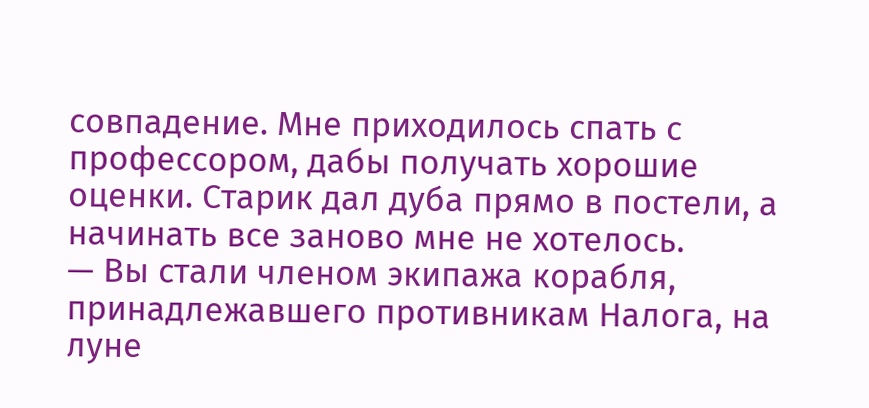совпадение. Мне приходилось спать с профессором, дабы получать хорошие оценки. Старик дал дуба прямо в постели, а начинать все заново мне не хотелось.
— Вы стали членом экипажа корабля, принадлежавшего противникам Налога, на луне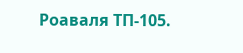Роаваля ТП-105.